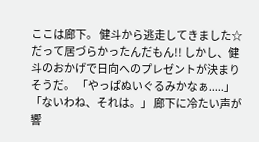ここは廊下。 健斗から逃走してきました☆ だって居づらかったんだもん!! しかし、健斗のおかげで日向へのプレゼントが決まりそうだ。 「やっぱぬいぐるみかなぁ.....」 「ないわね、それは。」 廊下に冷たい声が響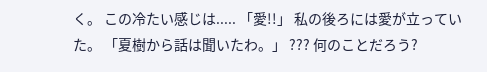く。 この冷たい感じは..... 「愛!!」 私の後ろには愛が立っていた。 「夏樹から話は聞いたわ。」 ??? 何のことだろう?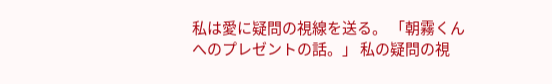私は愛に疑問の視線を送る。 「朝霧くんへのプレゼントの話。」 私の疑問の視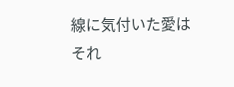線に気付いた愛はそれ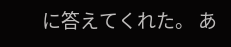に答えてくれた。 あ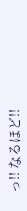っ!! なるほど!!